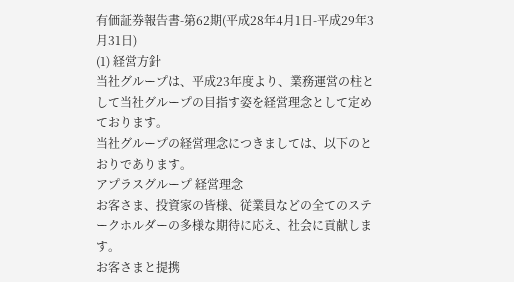有価証券報告書-第62期(平成28年4月1日-平成29年3月31日)
(1) 経営方針
当社グループは、平成23年度より、業務運営の柱として当社グループの目指す姿を経営理念として定めております。
当社グループの経営理念につきましては、以下のとおりであります。
アプラスグループ 経営理念
お客さま、投資家の皆様、従業員などの全てのステークホルダーの多様な期待に応え、社会に貢献します。
お客さまと提携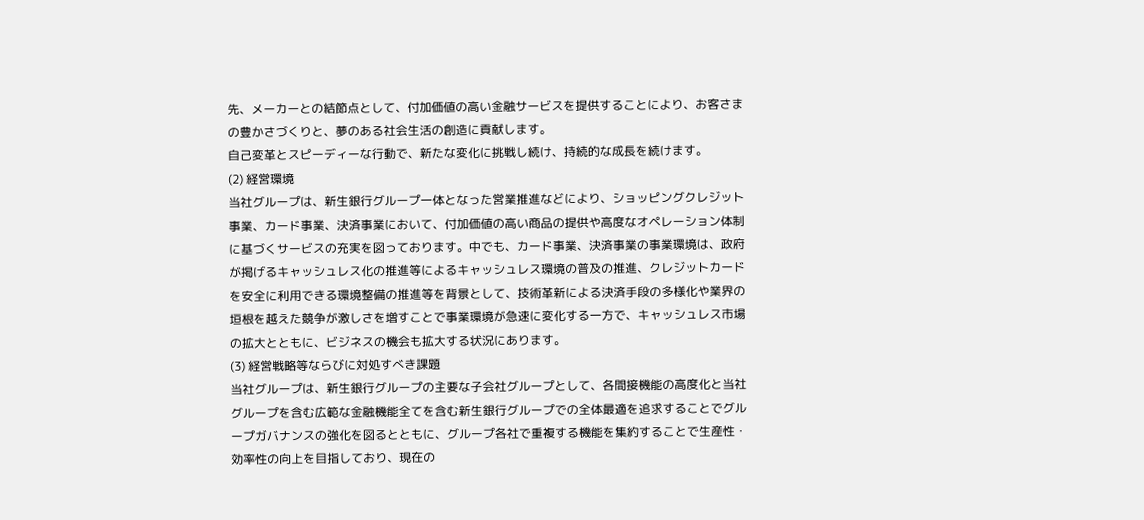先、メーカーとの結節点として、付加価値の高い金融サービスを提供することにより、お客さまの豊かさづくりと、夢のある社会生活の創造に貢献します。
自己変革とスピーディーな行動で、新たな変化に挑戦し続け、持続的な成長を続けます。
(2) 経営環境
当社グループは、新生銀行グループ一体となった営業推進などにより、ショッピングクレジット事業、カード事業、決済事業において、付加価値の高い商品の提供や高度なオペレーション体制に基づくサービスの充実を図っております。中でも、カード事業、決済事業の事業環境は、政府が掲げるキャッシュレス化の推進等によるキャッシュレス環境の普及の推進、クレジットカードを安全に利用できる環境整備の推進等を背景として、技術革新による決済手段の多様化や業界の垣根を越えた競争が激しさを増すことで事業環境が急速に変化する一方で、キャッシュレス市場の拡大とともに、ビジネスの機会も拡大する状況にあります。
(3) 経営戦略等ならびに対処すべき課題
当社グループは、新生銀行グループの主要な子会社グループとして、各間接機能の高度化と当社グループを含む広範な金融機能全てを含む新生銀行グループでの全体最適を追求することでグループガバナンスの強化を図るとともに、グループ各社で重複する機能を集約することで生産性・効率性の向上を目指しており、現在の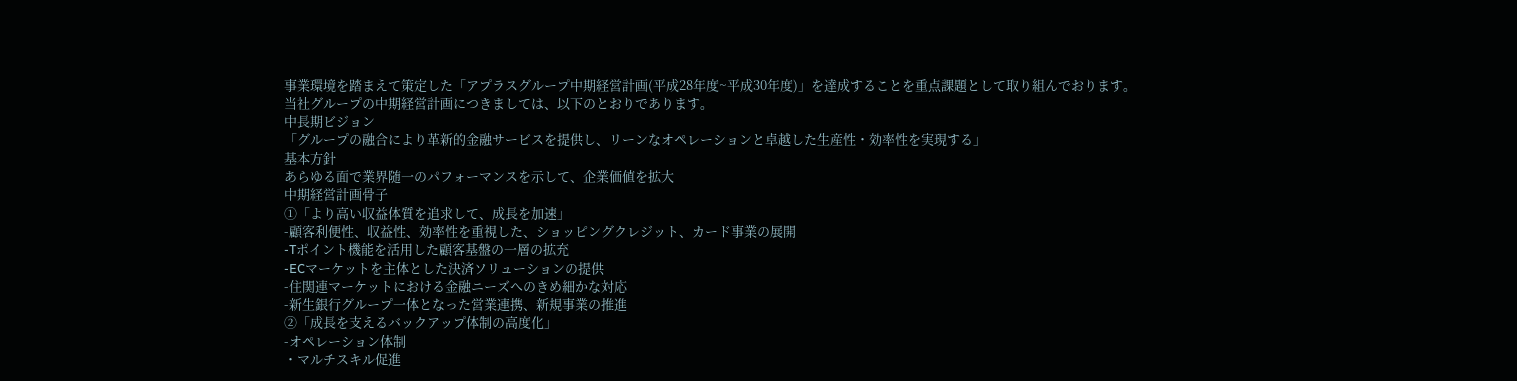事業環境を踏まえて策定した「アプラスグループ中期経営計画(平成28年度~平成30年度)」を達成することを重点課題として取り組んでおります。
当社グループの中期経営計画につきましては、以下のとおりであります。
中長期ビジョン
「グループの融合により革新的金融サービスを提供し、リーンなオペレーションと卓越した生産性・効率性を実現する」
基本方針
あらゆる面で業界随一のパフォーマンスを示して、企業価値を拡大
中期経営計画骨子
①「より高い収益体質を追求して、成長を加速」
-顧客利便性、収益性、効率性を重視した、ショッピングクレジット、カード事業の展開
-Tポイント機能を活用した顧客基盤の一層の拡充
-ECマーケットを主体とした決済ソリューションの提供
-住関連マーケットにおける金融ニーズへのきめ細かな対応
-新生銀行グループ一体となった営業連携、新規事業の推進
②「成長を支えるバックアップ体制の高度化」
-オペレーション体制
・マルチスキル促進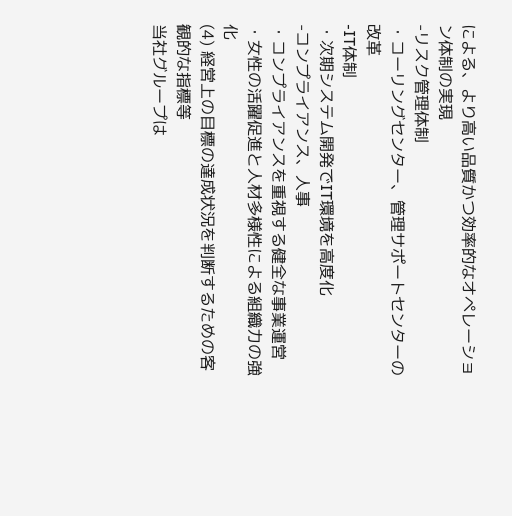による、より高い品質かつ効率的なオペレーション体制の実現
-リスク管理体制
・コーリングセンター、管理サポートセンターの改革
-IT体制
・次期システム開発でIT環境を高度化
-コンプライアンス、人事
・コンプライアンスを重視する健全な事業運営
・女性の活躍促進と人材多様性による組織力の強化
(4) 経営上の目標の達成状況を判断するための客観的な指標等
当社グループは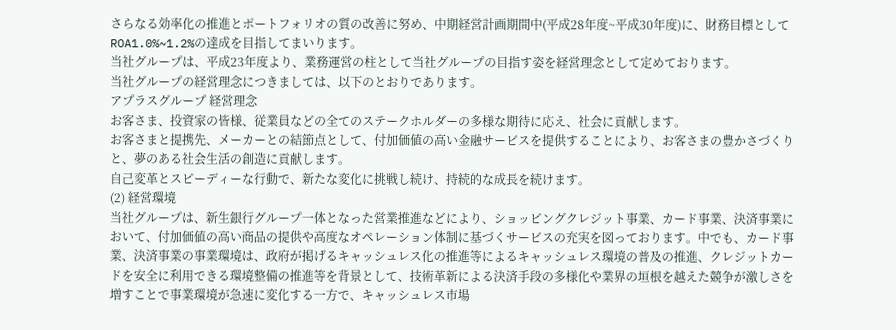さらなる効率化の推進とポートフォリオの質の改善に努め、中期経営計画期間中(平成28年度~平成30年度)に、財務目標としてROA1.0%~1.2%の達成を目指してまいります。
当社グループは、平成23年度より、業務運営の柱として当社グループの目指す姿を経営理念として定めております。
当社グループの経営理念につきましては、以下のとおりであります。
アプラスグループ 経営理念
お客さま、投資家の皆様、従業員などの全てのステークホルダーの多様な期待に応え、社会に貢献します。
お客さまと提携先、メーカーとの結節点として、付加価値の高い金融サービスを提供することにより、お客さまの豊かさづくりと、夢のある社会生活の創造に貢献します。
自己変革とスピーディーな行動で、新たな変化に挑戦し続け、持続的な成長を続けます。
(2) 経営環境
当社グループは、新生銀行グループ一体となった営業推進などにより、ショッピングクレジット事業、カード事業、決済事業において、付加価値の高い商品の提供や高度なオペレーション体制に基づくサービスの充実を図っております。中でも、カード事業、決済事業の事業環境は、政府が掲げるキャッシュレス化の推進等によるキャッシュレス環境の普及の推進、クレジットカードを安全に利用できる環境整備の推進等を背景として、技術革新による決済手段の多様化や業界の垣根を越えた競争が激しさを増すことで事業環境が急速に変化する一方で、キャッシュレス市場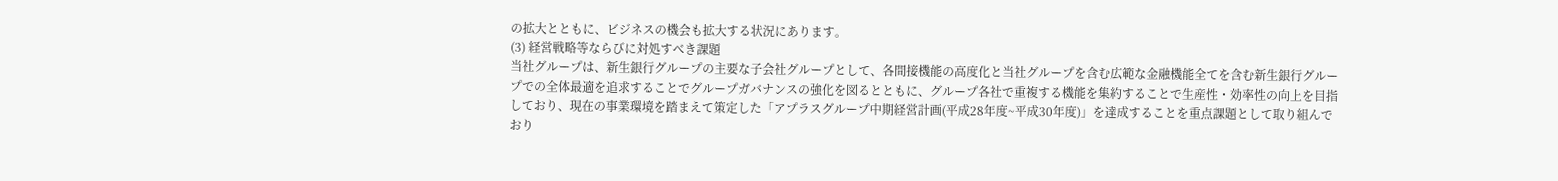の拡大とともに、ビジネスの機会も拡大する状況にあります。
(3) 経営戦略等ならびに対処すべき課題
当社グループは、新生銀行グループの主要な子会社グループとして、各間接機能の高度化と当社グループを含む広範な金融機能全てを含む新生銀行グループでの全体最適を追求することでグループガバナンスの強化を図るとともに、グループ各社で重複する機能を集約することで生産性・効率性の向上を目指しており、現在の事業環境を踏まえて策定した「アプラスグループ中期経営計画(平成28年度~平成30年度)」を達成することを重点課題として取り組んでおり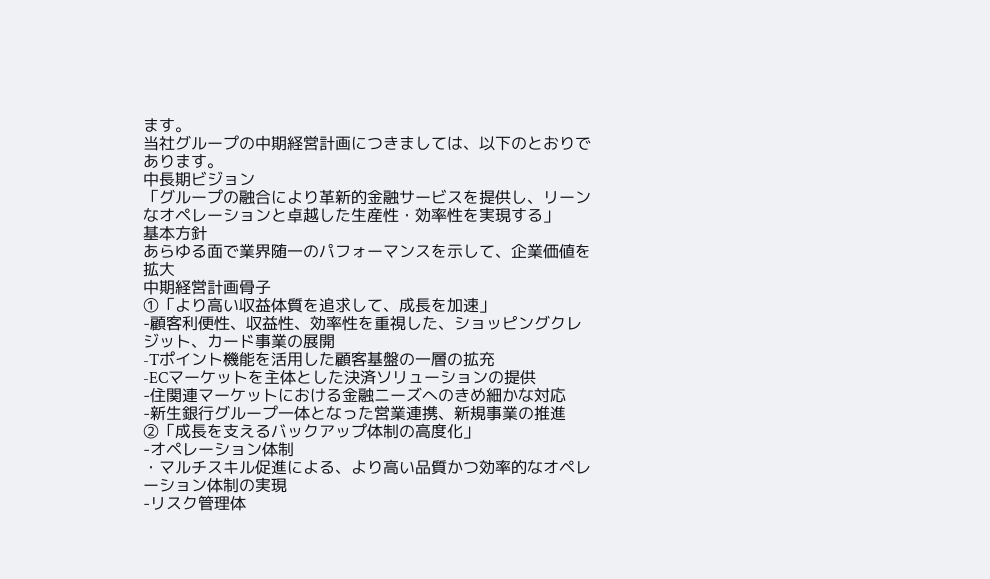ます。
当社グループの中期経営計画につきましては、以下のとおりであります。
中長期ビジョン
「グループの融合により革新的金融サービスを提供し、リーンなオペレーションと卓越した生産性・効率性を実現する」
基本方針
あらゆる面で業界随一のパフォーマンスを示して、企業価値を拡大
中期経営計画骨子
①「より高い収益体質を追求して、成長を加速」
-顧客利便性、収益性、効率性を重視した、ショッピングクレジット、カード事業の展開
-Tポイント機能を活用した顧客基盤の一層の拡充
-ECマーケットを主体とした決済ソリューションの提供
-住関連マーケットにおける金融ニーズへのきめ細かな対応
-新生銀行グループ一体となった営業連携、新規事業の推進
②「成長を支えるバックアップ体制の高度化」
-オペレーション体制
・マルチスキル促進による、より高い品質かつ効率的なオペレーション体制の実現
-リスク管理体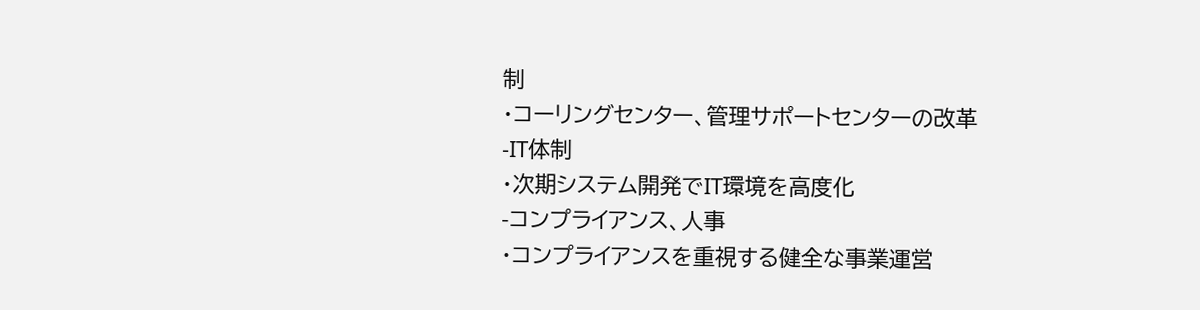制
・コーリングセンター、管理サポートセンターの改革
-IT体制
・次期システム開発でIT環境を高度化
-コンプライアンス、人事
・コンプライアンスを重視する健全な事業運営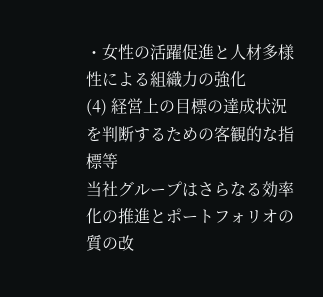・女性の活躍促進と人材多様性による組織力の強化
(4) 経営上の目標の達成状況を判断するための客観的な指標等
当社グループはさらなる効率化の推進とポートフォリオの質の改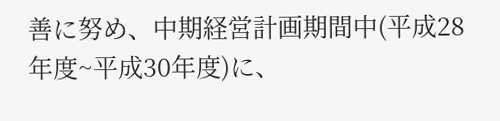善に努め、中期経営計画期間中(平成28年度~平成30年度)に、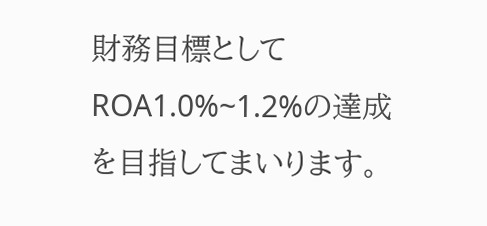財務目標としてROA1.0%~1.2%の達成を目指してまいります。